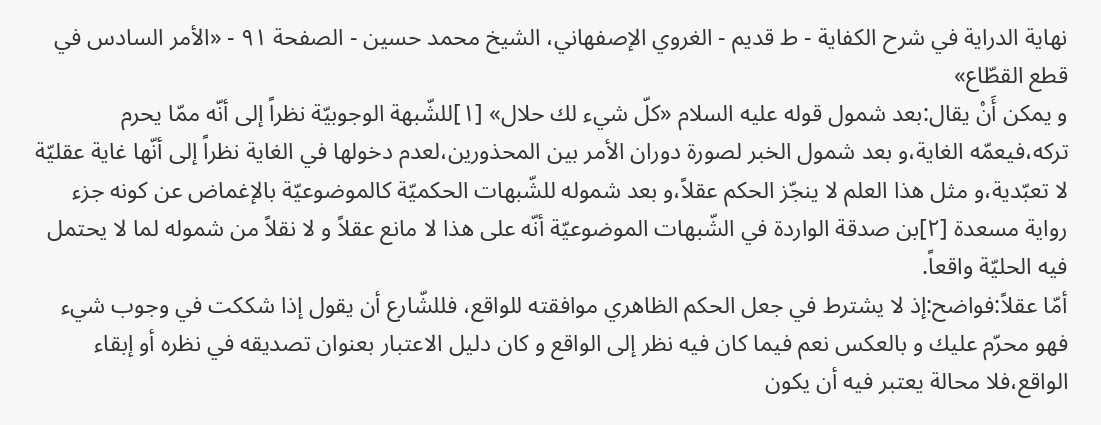نهاية الدراية في شرح الکفاية - ط قديم - الغروي الإصفهاني، الشيخ محمد حسين - الصفحة ٩١ - «الأمر السادس في قطع القطّاع»
و يمكن أَنْ يقال:بعد شمول قوله عليه السلام «كلّ شيء لك حلال» [١]للشّبهة الوجوبيّة نظراً إلى أنّه ممّا يحرم تركه،فيعمّه الغاية،و بعد شمول الخبر لصورة دوران الأمر بين المحذورين،لعدم دخولها في الغاية نظراً إلى أنّها غاية عقليّة لا تعبّدية،و مثل هذا العلم لا ينجّز الحكم عقلاً،و بعد شموله للشّبهات الحكميّة كالموضوعيّة بالإغماض عن كونه جزء رواية مسعدة [٢]بن صدقة الواردة في الشّبهات الموضوعيّة أنّه على هذا لا مانع عقلاً و لا نقلاً من شموله لما لا يحتمل فيه الحليّة واقعاً.
أمّا عقلاً:فواضح:إذ لا يشترط في جعل الحكم الظاهري موافقته للواقع، فللشّارع أن يقول إذا شككت في وجوب شيء فهو محرّم عليك و بالعكس نعم فيما كان فيه نظر إلى الواقع و كان دليل الاعتبار بعنوان تصديقه في نظره أو إبقاء الواقع،فلا محالة يعتبر فيه أن يكون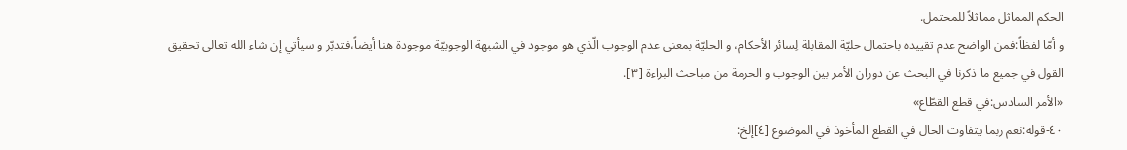الحكم المماثل مماثلاً للمحتمل.
و أمّا لفظاً:فمن الواضح عدم تقييده باحتمال حليّة المقابلة لِسائر الأحكام، و الحليّة بمعنى عدم الوجوب الّذي هو موجود في الشبهة الوجوبيّة موجودة هنا أيضاً،فتدبّر و سيأتي إن شاء الله تعالى تحقيق القول في جميع ما ذكرنا في البحث عن دوران الأمر بين الوجوب و الحرمة من مباحث البراءة [٣].
«الأمر السادس:في قطع القطّاع»
٤٠-قوله:نعم ربما يتفاوت الحال في القطع المأخوذ في الموضوع [٤]إلخ: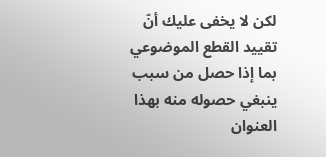لكن لا يخفى عليك أنّ تقييد القطع الموضوعي بما إذا حصل من سبب ينبغي حصوله منه بهذا العنوان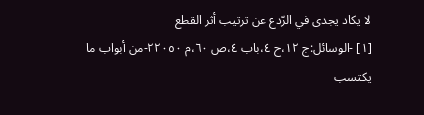لا يكاد يجدى في الرّدع عن ترتيب أثر القطع
[١] -الوسائل:ج ١٢،ح ٤،باب ٤،ص ٦٠،م ٢٢٠٥٠-من أبواب ما يكتسب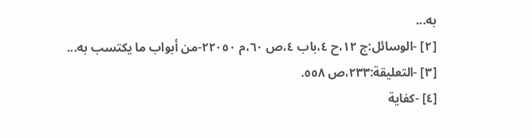به...
[٢] -الوسائل:ج ١٢،ح ٤،باب ٤،ص ٦٠،م ٢٢٠٥٠-من أبواب ما يكتسب به...
[٣] -التعليقة:٢٣٣،ص ٥٥٨.
[٤] -كفاية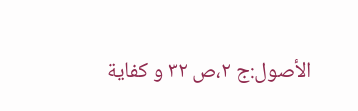الأصول:ج ٢،ص ٣٢ و كفاية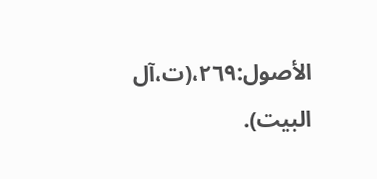الأصول:٢٦٩،(ت،آل البيت).